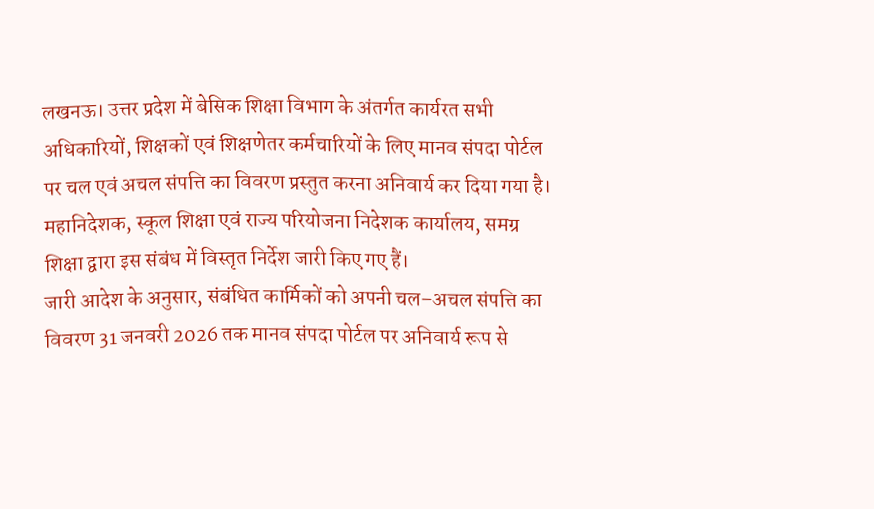लखनऊ। उत्तर प्रदेश में बेसिक शिक्षा विभाग के अंतर्गत कार्यरत सभी अधिकारियों, शिक्षकों एवं शिक्षणेतर कर्मचारियों के लिए मानव संपदा पोर्टल पर चल एवं अचल संपत्ति का विवरण प्रस्तुत करना अनिवार्य कर दिया गया है। महानिदेशक, स्कूल शिक्षा एवं राज्य परियोजना निदेशक कार्यालय, समग्र शिक्षा द्वारा इस संबंध में विस्तृत निर्देश जारी किए गए हैं।
जारी आदेश के अनुसार, संबंधित कार्मिकों को अपनी चल–अचल संपत्ति का विवरण 31 जनवरी 2026 तक मानव संपदा पोर्टल पर अनिवार्य रूप से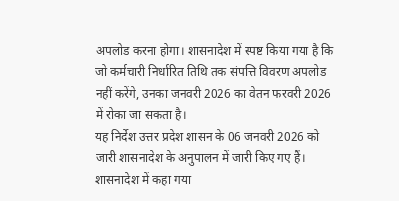अपलोड करना होगा। शासनादेश में स्पष्ट किया गया है कि जो कर्मचारी निर्धारित तिथि तक संपत्ति विवरण अपलोड नहीं करेंगे, उनका जनवरी 2026 का वेतन फरवरी 2026 में रोका जा सकता है।
यह निर्देश उत्तर प्रदेश शासन के 06 जनवरी 2026 को जारी शासनादेश के अनुपालन में जारी किए गए हैं। शासनादेश में कहा गया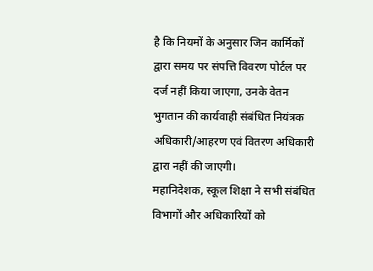है कि नियमों के अनुसार जिन कार्मिकों द्वारा समय पर संपत्ति विवरण पोर्टल पर दर्ज नहीं किया जाएगा, उनके वेतन भुगतान की कार्यवाही संबंधित नियंत्रक अधिकारी/आहरण एवं वितरण अधिकारी द्वारा नहीं की जाएगी।
महानिदेशक, स्कूल शिक्षा ने सभी संबंधित विभागों और अधिकारियों को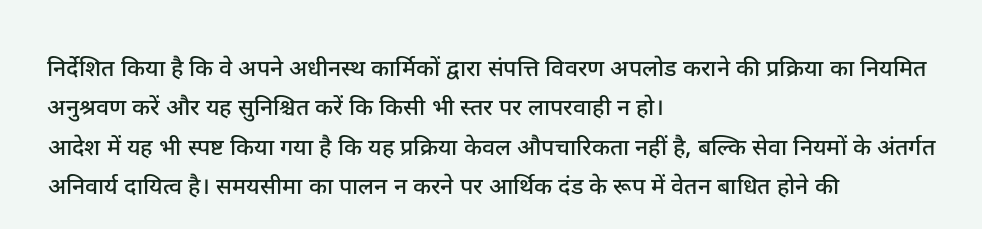निर्देशित किया है कि वे अपने अधीनस्थ कार्मिकों द्वारा संपत्ति विवरण अपलोड कराने की प्रक्रिया का नियमित अनुश्रवण करें और यह सुनिश्चित करें कि किसी भी स्तर पर लापरवाही न हो।
आदेश में यह भी स्पष्ट किया गया है कि यह प्रक्रिया केवल औपचारिकता नहीं है, बल्कि सेवा नियमों के अंतर्गत अनिवार्य दायित्व है। समयसीमा का पालन न करने पर आर्थिक दंड के रूप में वेतन बाधित होने की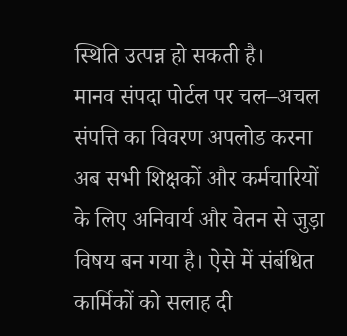स्थिति उत्पन्न हो सकती है।
मानव संपदा पोर्टल पर चल–अचल संपत्ति का विवरण अपलोड करना अब सभी शिक्षकों और कर्मचारियों के लिए अनिवार्य और वेतन से जुड़ा विषय बन गया है। ऐसे में संबंधित कार्मिकों को सलाह दी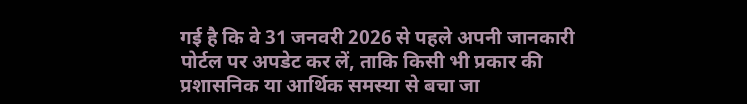गई है कि वे 31 जनवरी 2026 से पहले अपनी जानकारी पोर्टल पर अपडेट कर लें, ताकि किसी भी प्रकार की प्रशासनिक या आर्थिक समस्या से बचा जा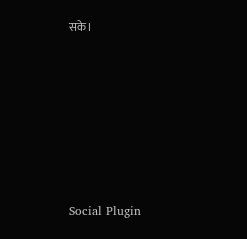सके।









Social Plugin